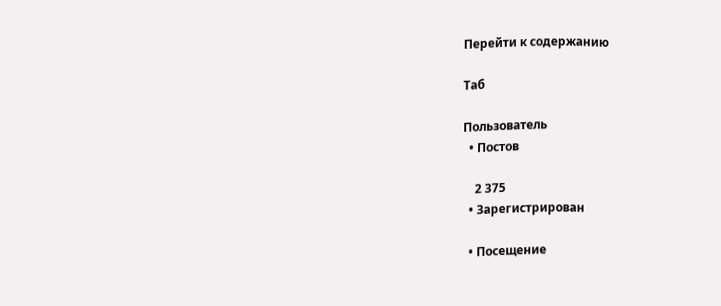Перейти к содержанию

Таб

Пользователь
  • Постов

    2 375
  • Зарегистрирован

  • Посещение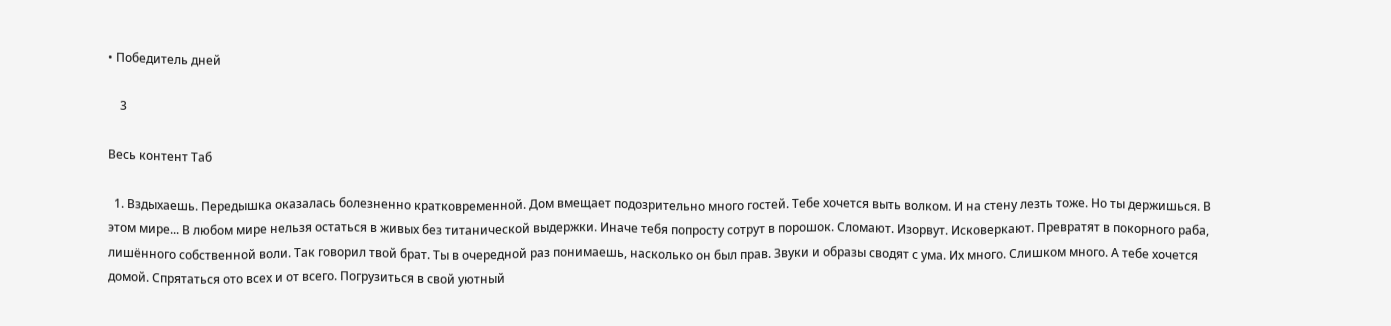• Победитель дней

    3

Весь контент Таб

  1. Вздыхаешь. Передышка оказалась болезненно кратковременной. Дом вмещает подозрительно много гостей. Тебе хочется выть волком. И на стену лезть тоже. Но ты держишься. В этом мире... В любом мире нельзя остаться в живых без титанической выдержки. Иначе тебя попросту сотрут в порошок. Сломают. Изорвут. Исковеркают. Превратят в покорного раба, лишённого собственной воли. Так говорил твой брат. Ты в очередной раз понимаешь, насколько он был прав. Звуки и образы сводят с ума. Их много. Слишком много. А тебе хочется домой. Спрятаться ото всех и от всего. Погрузиться в свой уютный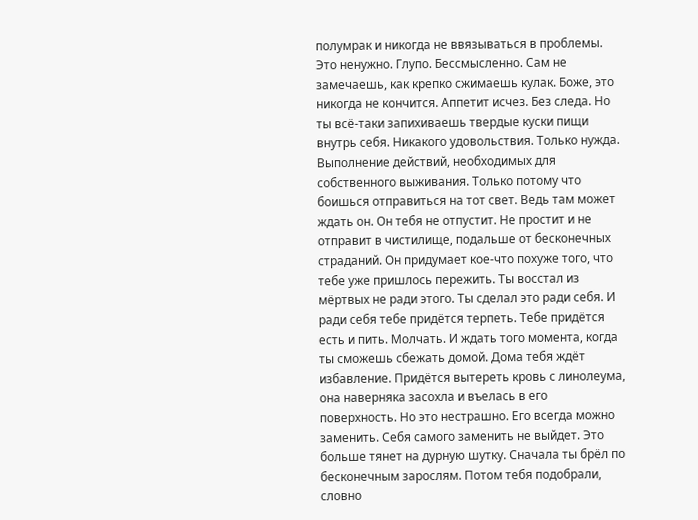полумрак и никогда не ввязываться в проблемы. Это ненужно. Глупо. Бессмысленно. Сам не замечаешь, как крепко сжимаешь кулак. Боже, это никогда не кончится. Аппетит исчез. Без следа. Но ты всё-таки запихиваешь твердые куски пищи внутрь себя. Никакого удовольствия. Только нужда. Выполнение действий, необходимых для собственного выживания. Только потому что боишься отправиться на тот свет. Ведь там может ждать он. Он тебя не отпустит. Не простит и не отправит в чистилище, подальше от бесконечных страданий. Он придумает кое-что похуже того, что тебе уже пришлось пережить. Ты восстал из мёртвых не ради этого. Ты сделал это ради себя. И ради себя тебе придётся терпеть. Тебе придётся есть и пить. Молчать. И ждать того момента, когда ты сможешь сбежать домой. Дома тебя ждёт избавление. Придётся вытереть кровь с линолеума, она наверняка засохла и въелась в его поверхность. Но это нестрашно. Его всегда можно заменить. Себя самого заменить не выйдет. Это больше тянет на дурную шутку. Сначала ты брёл по бесконечным зарослям. Потом тебя подобрали, словно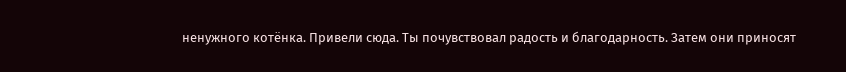ненужного котёнка. Привели сюда. Ты почувствовал радость и благодарность. Затем они приносят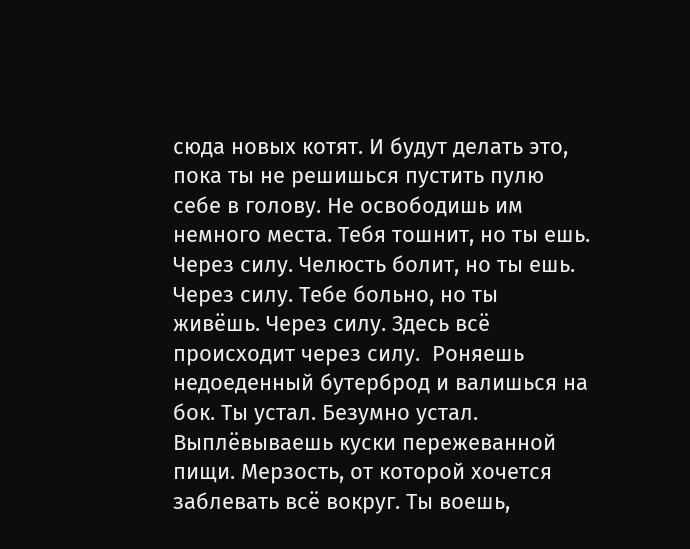сюда новых котят. И будут делать это, пока ты не решишься пустить пулю себе в голову. Не освободишь им немного места. Тебя тошнит, но ты ешь. Через силу. Челюсть болит, но ты ешь. Через силу. Тебе больно, но ты живёшь. Через силу. Здесь всё происходит через силу.  Роняешь недоеденный бутерброд и валишься на бок. Ты устал. Безумно устал. Выплёвываешь куски пережеванной пищи. Мерзость, от которой хочется заблевать всё вокруг. Ты воешь,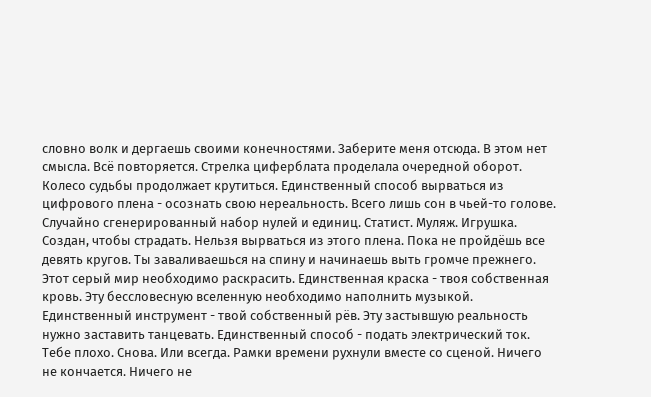словно волк и дергаешь своими конечностями. Заберите меня отсюда. В этом нет смысла. Всё повторяется. Стрелка циферблата проделала очередной оборот. Колесо судьбы продолжает крутиться. Единственный способ вырваться из цифрового плена - осознать свою нереальность. Всего лишь сон в чьей-то голове. Случайно сгенерированный набор нулей и единиц. Статист. Муляж. Игрушка. Создан, чтобы страдать. Нельзя вырваться из этого плена. Пока не пройдёшь все девять кругов. Ты заваливаешься на спину и начинаешь выть громче прежнего. Этот серый мир необходимо раскрасить. Единственная краска - твоя собственная кровь. Эту бессловесную вселенную необходимо наполнить музыкой. Единственный инструмент - твой собственный рёв. Эту застывшую реальность нужно заставить танцевать. Единственный способ - подать электрический ток. Тебе плохо. Снова. Или всегда. Рамки времени рухнули вместе со сценой. Ничего не кончается. Ничего не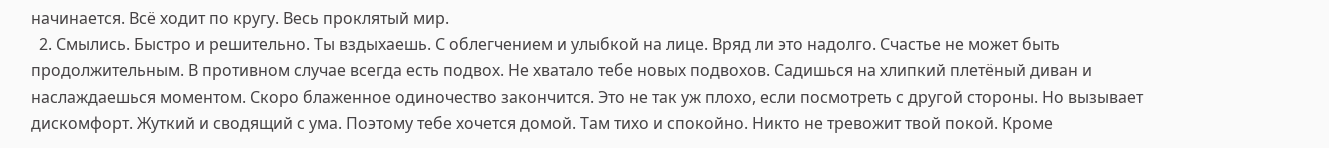начинается. Всё ходит по кругу. Весь проклятый мир.
  2. Смылись. Быстро и решительно. Ты вздыхаешь. С облегчением и улыбкой на лице. Вряд ли это надолго. Счастье не может быть продолжительным. В противном случае всегда есть подвох. Не хватало тебе новых подвохов. Садишься на хлипкий плетёный диван и наслаждаешься моментом. Скоро блаженное одиночество закончится. Это не так уж плохо, если посмотреть с другой стороны. Но вызывает дискомфорт. Жуткий и сводящий с ума. Поэтому тебе хочется домой. Там тихо и спокойно. Никто не тревожит твой покой. Кроме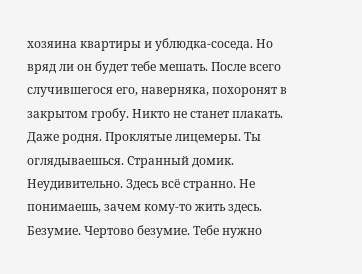хозяина квартиры и ублюдка-соседа. Но вряд ли он будет тебе мешать. После всего случившегося его, наверняка, похоронят в закрытом гробу. Никто не станет плакать. Даже родня. Проклятые лицемеры. Ты оглядываешься. Странный домик. Неудивительно. Здесь всё странно. Не понимаешь, зачем кому-то жить здесь. Безумие. Чертово безумие. Тебе нужно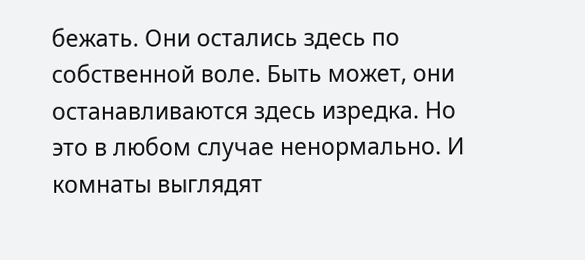бежать. Они остались здесь по собственной воле. Быть может, они останавливаются здесь изредка. Но это в любом случае ненормально. И комнаты выглядят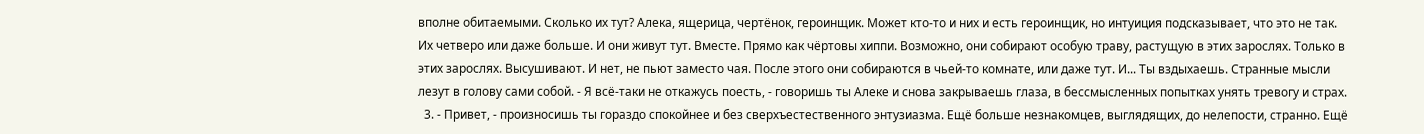вполне обитаемыми. Сколько их тут? Алека, ящерица, чертёнок, героинщик. Может кто-то и них и есть героинщик, но интуиция подсказывает, что это не так. Их четверо или даже больше. И они живут тут. Вместе. Прямо как чёртовы хиппи. Возможно, они собирают особую траву, растущую в этих зарослях. Только в этих зарослях. Высушивают. И нет, не пьют заместо чая. После этого они собираются в чьей-то комнате, или даже тут. И... Ты вздыхаешь. Странные мысли лезут в голову сами собой. - Я всё-таки не откажусь поесть, - говоришь ты Алеке и снова закрываешь глаза, в бессмысленных попытках унять тревогу и страх.
  3. - Привет, - произносишь ты гораздо спокойнее и без сверхъестественного энтузиазма. Ещё больше незнакомцев, выглядящих, до нелепости, странно. Ещё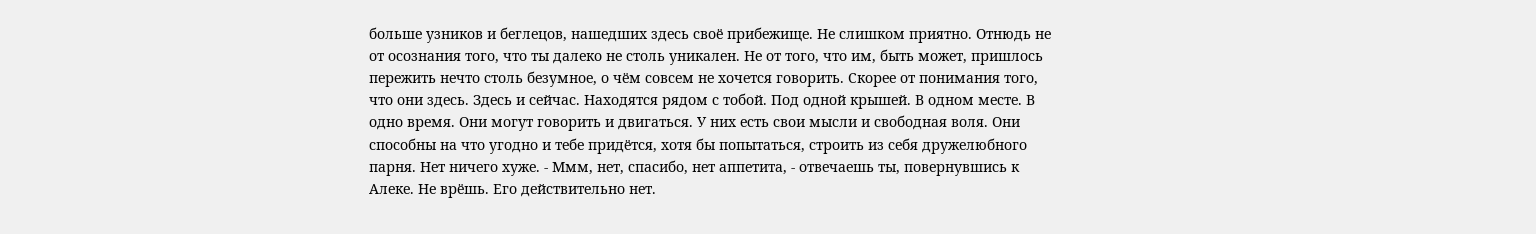больше узников и беглецов, нашедших здесь своё прибежище. Не слишком приятно. Отнюдь не от осознания того, что ты далеко не столь уникален. Не от того, что им, быть может, пришлось пережить нечто столь безумное, о чём совсем не хочется говорить. Скорее от понимания того, что они здесь. Здесь и сейчас. Находятся рядом с тобой. Под одной крышей. В одном месте. В одно время. Они могут говорить и двигаться. У них есть свои мысли и свободная воля. Они способны на что угодно и тебе придётся, хотя бы попытаться, строить из себя дружелюбного парня. Нет ничего хуже. - Ммм, нет, спасибо, нет аппетита, - отвечаешь ты, повернувшись к Алеке. Не врёшь. Его действительно нет.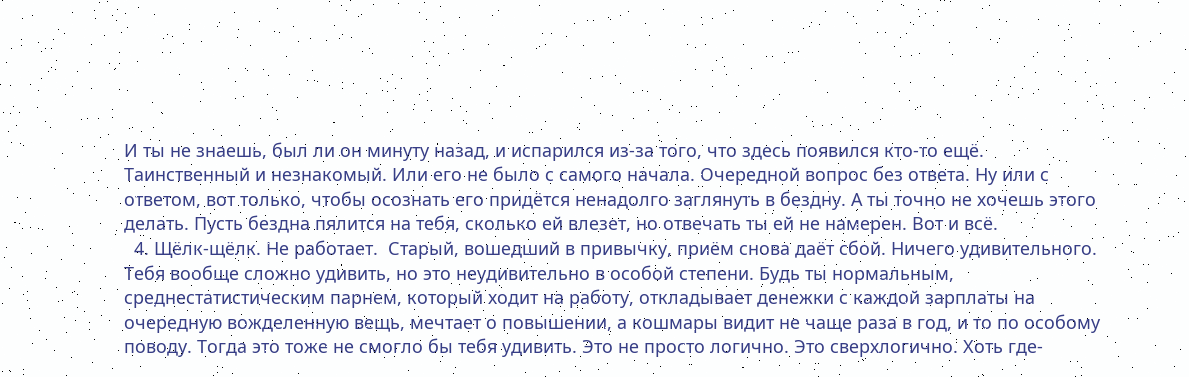И ты не знаешь, был ли он минуту назад, и испарился из-за того, что здесь появился кто-то ещё. Таинственный и незнакомый. Или его не было с самого начала. Очередной вопрос без ответа. Ну или с ответом, вот только, чтобы осознать его придётся ненадолго заглянуть в бездну. А ты точно не хочешь этого делать. Пусть бездна пялится на тебя, сколько ей влезет, но отвечать ты ей не намерен. Вот и всё.
  4. Щёлк-щёлк. Не работает.  Старый, вошедший в привычку, приём снова даёт сбой. Ничего удивительного. Тебя вообще сложно удивить, но это неудивительно в особой степени. Будь ты нормальным, среднестатистическим парнем, который ходит на работу, откладывает денежки с каждой зарплаты на очередную вожделенную вещь, мечтает о повышении, а кошмары видит не чаще раза в год, и то по особому поводу. Тогда это тоже не смогло бы тебя удивить. Это не просто логично. Это сверхлогично. Хоть где-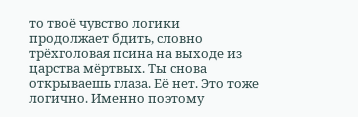то твоё чувство логики продолжает бдить, словно трёхголовая псина на выходе из царства мёртвых. Ты снова открываешь глаза. Её нет. Это тоже логично. Именно поэтому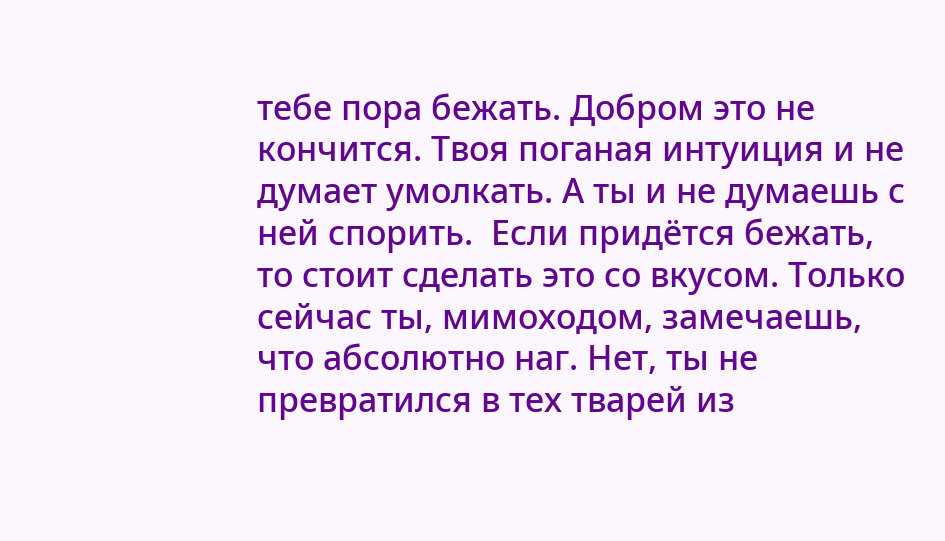тебе пора бежать. Добром это не кончится. Твоя поганая интуиция и не думает умолкать. А ты и не думаешь с ней спорить.  Если придётся бежать, то стоит сделать это со вкусом. Только сейчас ты, мимоходом, замечаешь, что абсолютно наг. Нет, ты не превратился в тех тварей из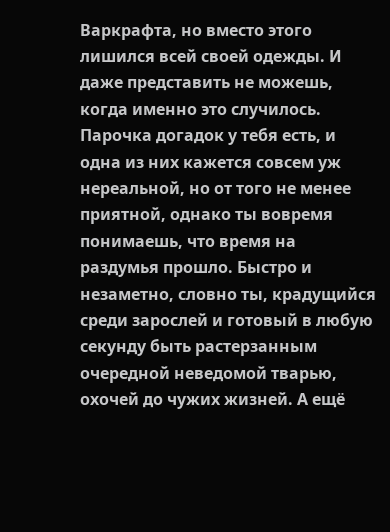Варкрафта, но вместо этого лишился всей своей одежды. И даже представить не можешь, когда именно это случилось. Парочка догадок у тебя есть, и одна из них кажется совсем уж нереальной, но от того не менее приятной, однако ты вовремя понимаешь, что время на раздумья прошло. Быстро и незаметно, словно ты, крадущийся среди зарослей и готовый в любую секунду быть растерзанным очередной неведомой тварью, охочей до чужих жизней. А ещё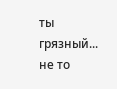ты грязный... не то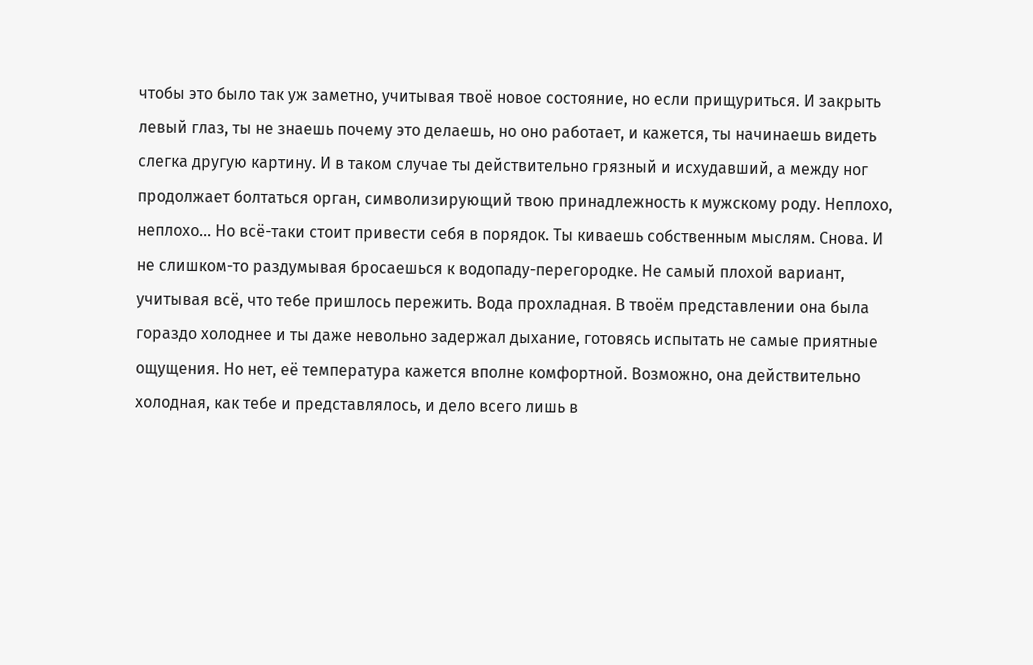чтобы это было так уж заметно, учитывая твоё новое состояние, но если прищуриться. И закрыть левый глаз, ты не знаешь почему это делаешь, но оно работает, и кажется, ты начинаешь видеть слегка другую картину. И в таком случае ты действительно грязный и исхудавший, а между ног продолжает болтаться орган, символизирующий твою принадлежность к мужскому роду. Неплохо, неплохо... Но всё-таки стоит привести себя в порядок. Ты киваешь собственным мыслям. Снова. И не слишком-то раздумывая бросаешься к водопаду-перегородке. Не самый плохой вариант, учитывая всё, что тебе пришлось пережить. Вода прохладная. В твоём представлении она была гораздо холоднее и ты даже невольно задержал дыхание, готовясь испытать не самые приятные ощущения. Но нет, её температура кажется вполне комфортной. Возможно, она действительно холодная, как тебе и представлялось, и дело всего лишь в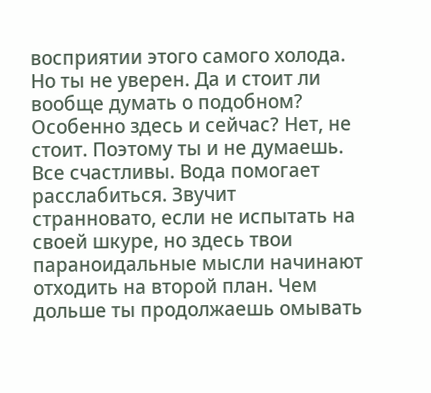восприятии этого самого холода. Но ты не уверен. Да и стоит ли вообще думать о подобном? Особенно здесь и сейчас? Нет, не стоит. Поэтому ты и не думаешь. Все счастливы. Вода помогает расслабиться. Звучит странновато, если не испытать на своей шкуре, но здесь твои параноидальные мысли начинают отходить на второй план. Чем дольше ты продолжаешь омывать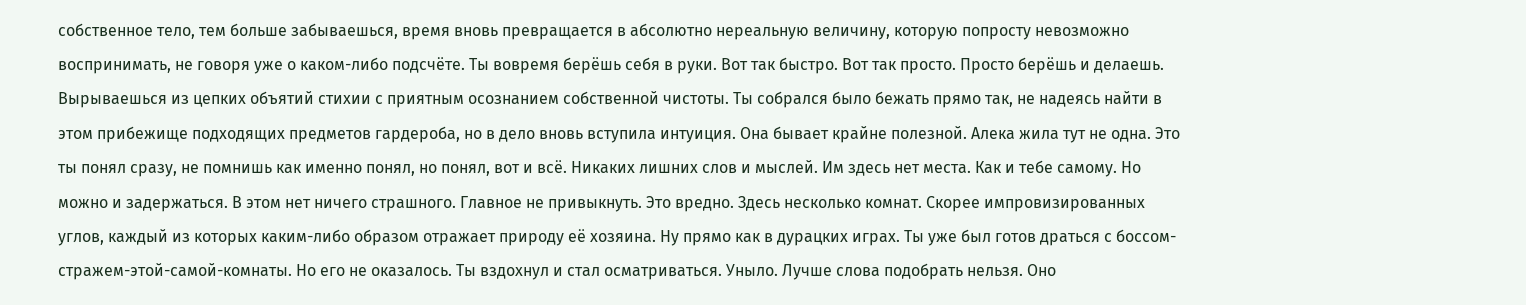собственное тело, тем больше забываешься, время вновь превращается в абсолютно нереальную величину, которую попросту невозможно воспринимать, не говоря уже о каком-либо подсчёте. Ты вовремя берёшь себя в руки. Вот так быстро. Вот так просто. Просто берёшь и делаешь. Вырываешься из цепких объятий стихии с приятным осознанием собственной чистоты. Ты собрался было бежать прямо так, не надеясь найти в этом прибежище подходящих предметов гардероба, но в дело вновь вступила интуиция. Она бывает крайне полезной. Алека жила тут не одна. Это ты понял сразу, не помнишь как именно понял, но понял, вот и всё. Никаких лишних слов и мыслей. Им здесь нет места. Как и тебе самому. Но можно и задержаться. В этом нет ничего страшного. Главное не привыкнуть. Это вредно. Здесь несколько комнат. Скорее импровизированных углов, каждый из которых каким-либо образом отражает природу её хозяина. Ну прямо как в дурацких играх. Ты уже был готов драться с боссом-стражем-этой-самой-комнаты. Но его не оказалось. Ты вздохнул и стал осматриваться. Уныло. Лучше слова подобрать нельзя. Оно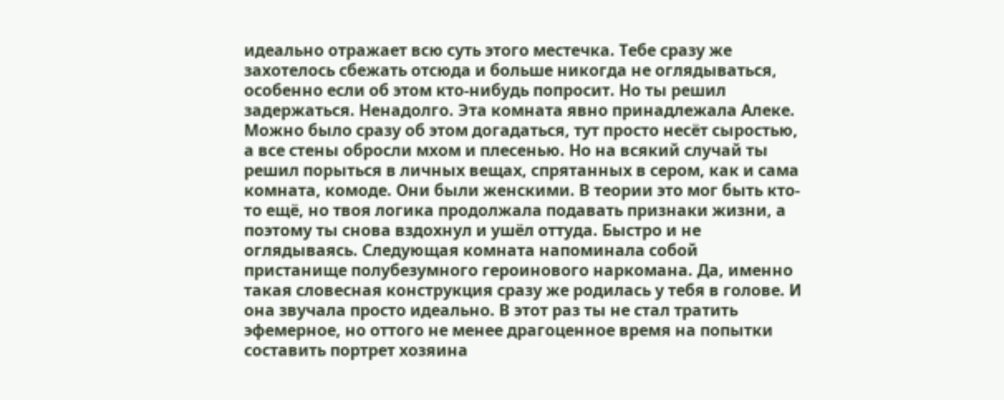идеально отражает всю суть этого местечка. Тебе сразу же захотелось сбежать отсюда и больше никогда не оглядываться, особенно если об этом кто-нибудь попросит. Но ты решил задержаться. Ненадолго. Эта комната явно принадлежала Алеке. Можно было сразу об этом догадаться, тут просто несёт сыростью, а все стены обросли мхом и плесенью. Но на всякий случай ты решил порыться в личных вещах, спрятанных в сером, как и сама комната, комоде. Они были женскими. В теории это мог быть кто-то ещё, но твоя логика продолжала подавать признаки жизни, а поэтому ты снова вздохнул и ушёл оттуда. Быстро и не оглядываясь. Следующая комната напоминала собой пристанище полубезумного героинового наркомана. Да, именно такая словесная конструкция сразу же родилась у тебя в голове. И она звучала просто идеально. В этот раз ты не стал тратить эфемерное, но оттого не менее драгоценное время на попытки составить портрет хозяина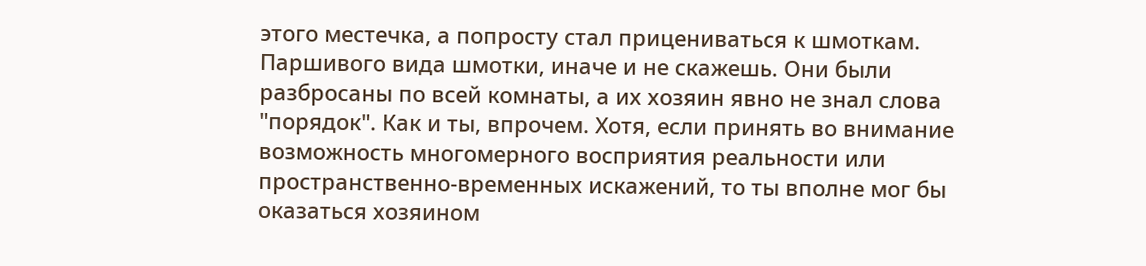этого местечка, а попросту стал прицениваться к шмоткам. Паршивого вида шмотки, иначе и не скажешь. Они были разбросаны по всей комнаты, а их хозяин явно не знал слова "порядок". Как и ты, впрочем. Хотя, если принять во внимание возможность многомерного восприятия реальности или пространственно-временных искажений, то ты вполне мог бы оказаться хозяином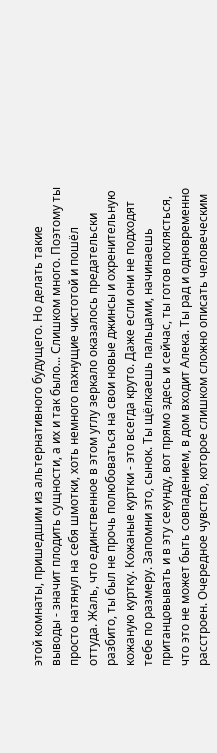этой комнаты, пришедшим из альтернативного будущего. Но делать такие выводы - значит плодить сущности, а их и так было... Слишком много. Поэтому ты просто натянул на себя шмотки, хоть немного пахнущие чистотой и пошёл оттуда. Жаль, что единственное в этом углу зеркало оказалось предательски разбито, ты был не прочь полюбоваться на свои новые джинсы и охренительную кожаную куртку. Кожаные куртки - это всегда круто. Даже если они не подходят тебе по размеру. Запомни это, сынок. Ты щёлкаешь пальцами, начинаешь пританцовывать и в эту секунду, вот прямо здесь и сейчас, ты готов поклясться, что это не может быть совпадением, в дом входит Алека. Ты рад и одновременно расстроен. Очередное чувство, которое слишком сложно описать человеческим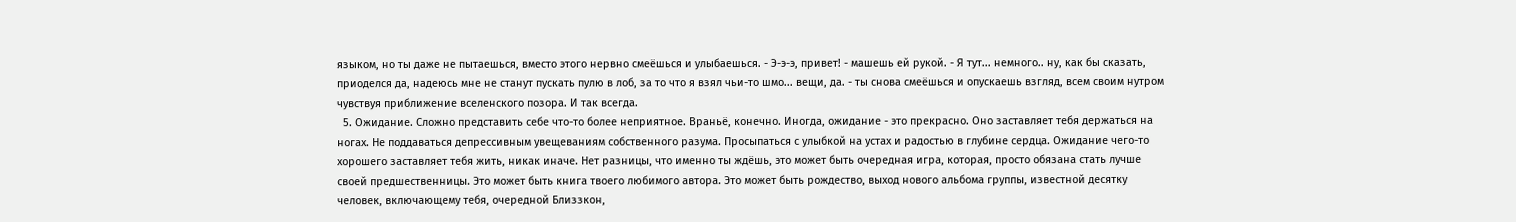языком, но ты даже не пытаешься, вместо этого нервно смеёшься и улыбаешься. - Э-э-э, привет! - машешь ей рукой. - Я тут... немного.. ну, как бы сказать, приоделся да, надеюсь мне не станут пускать пулю в лоб, за то что я взял чьи-то шмо... вещи, да. - ты снова смеёшься и опускаешь взгляд, всем своим нутром чувствуя приближение вселенского позора. И так всегда.
  5. Ожидание. Сложно представить себе что-то более неприятное. Враньё, конечно. Иногда, ожидание - это прекрасно. Оно заставляет тебя держаться на ногах. Не поддаваться депрессивным увещеваниям собственного разума. Просыпаться с улыбкой на устах и радостью в глубине сердца. Ожидание чего-то хорошего заставляет тебя жить, никак иначе. Нет разницы, что именно ты ждёшь, это может быть очередная игра, которая, просто обязана стать лучше своей предшественницы. Это может быть книга твоего любимого автора. Это может быть рождество, выход нового альбома группы, известной десятку человек, включающему тебя, очередной Близзкон,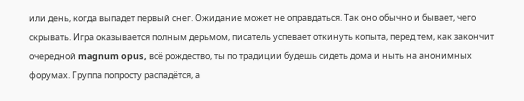или день, когда выпадет первый снег. Ожидание может не оправдаться. Так оно обычно и бывает, чего скрывать. Игра оказывается полным дерьмом, писатель успевает откинуть копыта, перед тем, как закончит очередной magnum opus, всё рождество, ты по традиции будешь сидеть дома и ныть на анонимных форумах. Группа попросту распадётся, а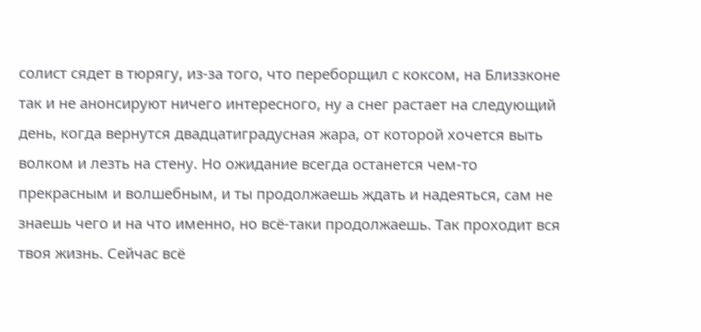солист сядет в тюрягу, из-за того, что переборщил с коксом, на Близзконе так и не анонсируют ничего интересного, ну а снег растает на следующий день, когда вернутся двадцатиградусная жара, от которой хочется выть волком и лезть на стену. Но ожидание всегда останется чем-то прекрасным и волшебным, и ты продолжаешь ждать и надеяться, сам не знаешь чего и на что именно, но всё-таки продолжаешь. Так проходит вся твоя жизнь. Сейчас всё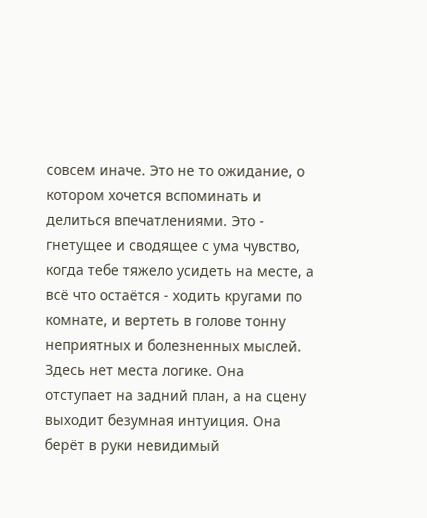совсем иначе. Это не то ожидание, о котором хочется вспоминать и делиться впечатлениями. Это - гнетущее и сводящее с ума чувство, когда тебе тяжело усидеть на месте, а всё что остаётся - ходить кругами по комнате, и вертеть в голове тонну неприятных и болезненных мыслей. Здесь нет места логике. Она отступает на задний план, а на сцену выходит безумная интуиция. Она берёт в руки невидимый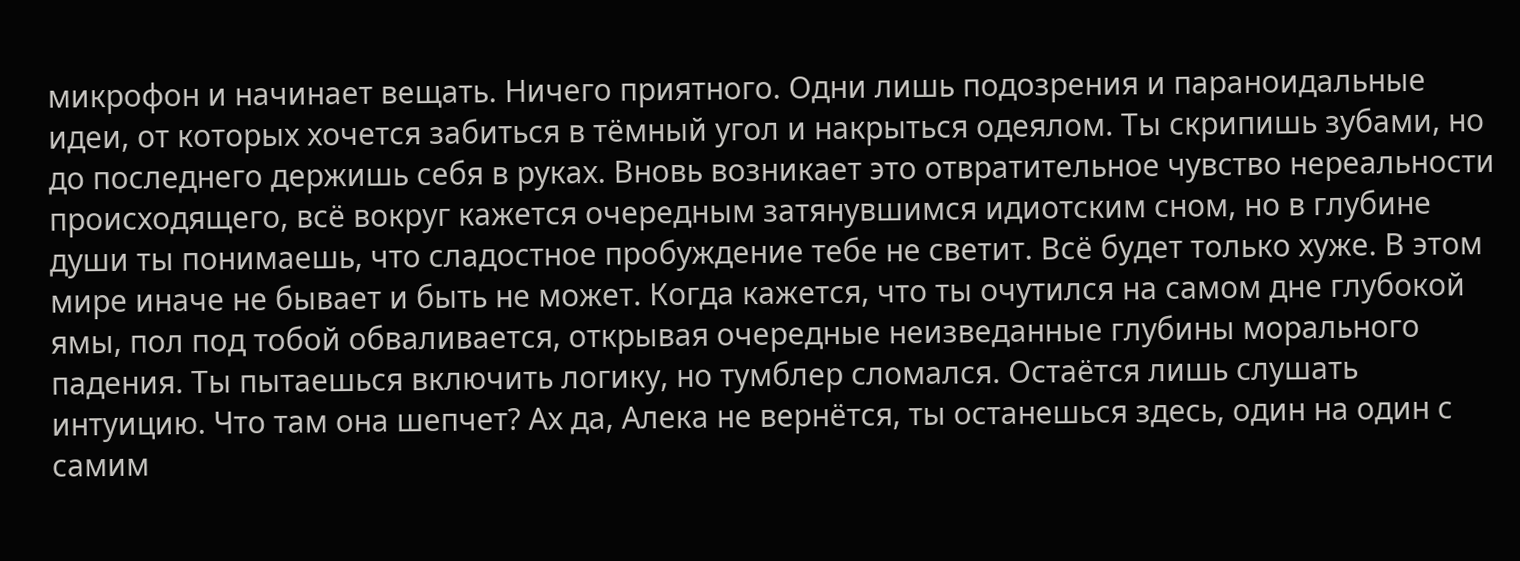микрофон и начинает вещать. Ничего приятного. Одни лишь подозрения и параноидальные идеи, от которых хочется забиться в тёмный угол и накрыться одеялом. Ты скрипишь зубами, но до последнего держишь себя в руках. Вновь возникает это отвратительное чувство нереальности происходящего, всё вокруг кажется очередным затянувшимся идиотским сном, но в глубине души ты понимаешь, что сладостное пробуждение тебе не светит. Всё будет только хуже. В этом мире иначе не бывает и быть не может. Когда кажется, что ты очутился на самом дне глубокой ямы, пол под тобой обваливается, открывая очередные неизведанные глубины морального падения. Ты пытаешься включить логику, но тумблер сломался. Остаётся лишь слушать интуицию. Что там она шепчет? Ах да, Алека не вернётся, ты останешься здесь, один на один с самим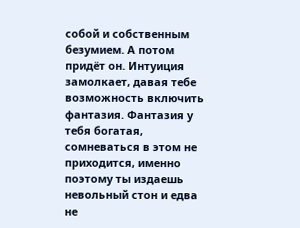собой и собственным безумием. А потом придёт он. Интуиция замолкает, давая тебе возможность включить фантазия. Фантазия у тебя богатая, сомневаться в этом не приходится, именно поэтому ты издаешь невольный стон и едва не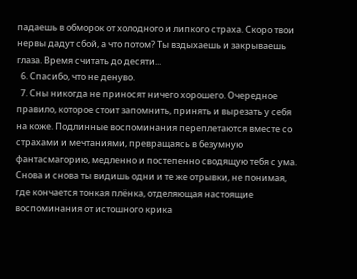падаешь в обморок от холодного и липкого страха. Скоро твои нервы дадут сбой, а что потом? Ты вздыхаешь и закрываешь глаза. Время считать до десяти...
  6. Спасибо, что не денуво.
  7. Сны никогда не приносят ничего хорошего. Очередное правило, которое стоит запомнить, принять и вырезать у себя на коже. Подлинные воспоминания переплетаются вместе со страхами и мечтаниями, превращаясь в безумную фантасмагорию, медленно и постепенно сводящую тебя с ума. Снова и снова ты видишь одни и те же отрывки, не понимая, где кончается тонкая плёнка, отделяющая настоящие воспоминания от истошного крика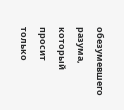обезумевшего разума, который просит только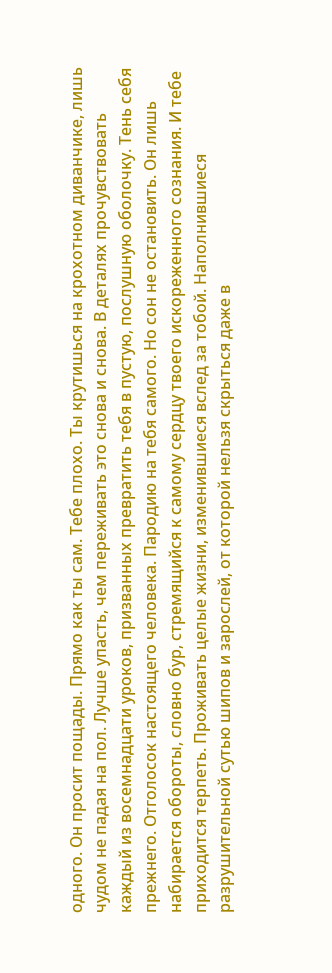одного. Он просит пощады. Прямо как ты сам. Тебе плохо. Ты крутишься на крохотном диванчике, лишь чудом не падая на пол. Лучше упасть, чем переживать это снова и снова. В деталях прочувствовать каждый из восемнадцати уроков, призванных превратить тебя в пустую, послушную оболочку. Тень себя прежнего. Отголосок настоящего человека. Пародию на тебя самого. Но сон не остановить. Он лишь набирается обороты, словно бур, стремящийся к самому сердцу твоего искореженного сознания. И тебе приходится терпеть. Проживать целые жизни, изменившиеся вслед за тобой. Наполнившиеся разрушительной сутью шипов и зарослей, от которой нельзя скрыться даже в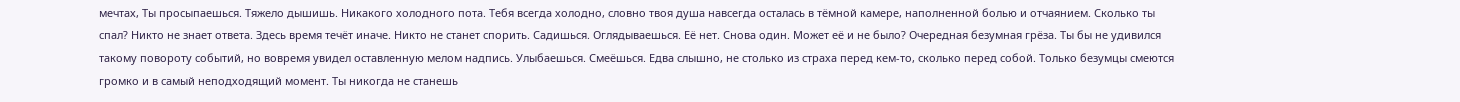мечтах, Ты просыпаешься. Тяжело дышишь. Никакого холодного пота. Тебя всегда холодно, словно твоя душа навсегда осталась в тёмной камере, наполненной болью и отчаянием. Сколько ты спал? Никто не знает ответа. Здесь время течёт иначе. Никто не станет спорить. Садишься. Оглядываешься. Её нет. Снова один. Может её и не было? Очередная безумная грёза. Ты бы не удивился такому повороту событий, но вовремя увидел оставленную мелом надпись. Улыбаешься. Смеёшься. Едва слышно, не столько из страха перед кем-то, сколько перед собой. Только безумцы смеются громко и в самый неподходящий момент. Ты никогда не станешь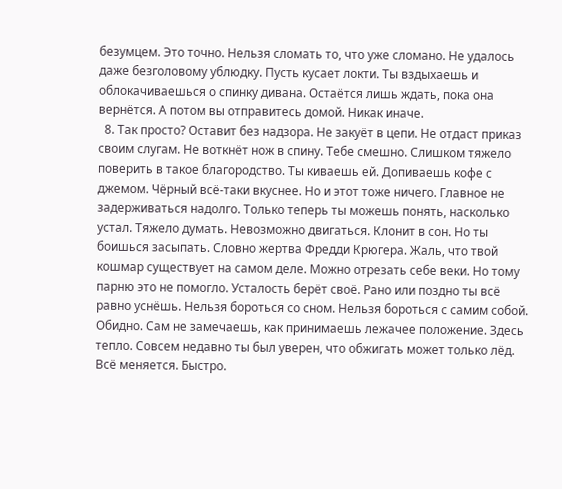безумцем. Это точно. Нельзя сломать то, что уже сломано. Не удалось даже безголовому ублюдку. Пусть кусает локти. Ты вздыхаешь и облокачиваешься о спинку дивана. Остаётся лишь ждать, пока она вернётся. А потом вы отправитесь домой. Никак иначе.
  8. Так просто? Оставит без надзора. Не закуёт в цепи. Не отдаст приказ своим слугам. Не воткнёт нож в спину. Тебе смешно. Слишком тяжело поверить в такое благородство. Ты киваешь ей. Допиваешь кофе с джемом. Чёрный всё-таки вкуснее. Но и этот тоже ничего. Главное не задерживаться надолго. Только теперь ты можешь понять, насколько устал. Тяжело думать. Невозможно двигаться. Клонит в сон. Но ты боишься засыпать. Словно жертва Фредди Крюгера. Жаль, что твой кошмар существует на самом деле. Можно отрезать себе веки. Но тому парню это не помогло. Усталость берёт своё. Рано или поздно ты всё равно уснёшь. Нельзя бороться со сном. Нельзя бороться с самим собой. Обидно. Сам не замечаешь, как принимаешь лежачее положение. Здесь тепло. Совсем недавно ты был уверен, что обжигать может только лёд. Всё меняется. Быстро.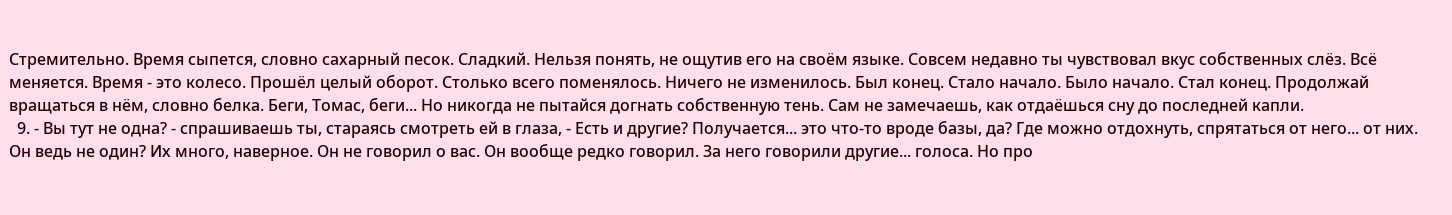Стремительно. Время сыпется, словно сахарный песок. Сладкий. Нельзя понять, не ощутив его на своём языке. Совсем недавно ты чувствовал вкус собственных слёз. Всё меняется. Время - это колесо. Прошёл целый оборот. Столько всего поменялось. Ничего не изменилось. Был конец. Стало начало. Было начало. Стал конец. Продолжай вращаться в нём, словно белка. Беги, Томас, беги... Но никогда не пытайся догнать собственную тень. Сам не замечаешь, как отдаёшься сну до последней капли.
  9. - Вы тут не одна? - спрашиваешь ты, стараясь смотреть ей в глаза, - Есть и другие? Получается... это что-то вроде базы, да? Где можно отдохнуть, спрятаться от него... от них. Он ведь не один? Их много, наверное. Он не говорил о вас. Он вообще редко говорил. За него говорили другие... голоса. Но про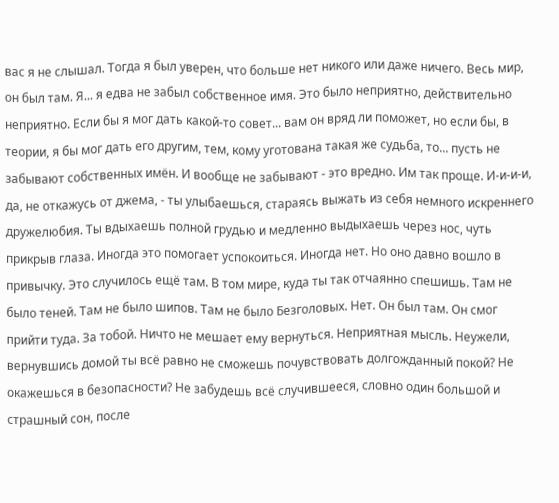вас я не слышал. Тогда я был уверен, что больше нет никого или даже ничего. Весь мир, он был там. Я... я едва не забыл собственное имя. Это было неприятно, действительно неприятно. Если бы я мог дать какой-то совет... вам он вряд ли поможет, но если бы, в теории, я бы мог дать его другим, тем, кому уготована такая же судьба, то... пусть не забывают собственных имён. И вообще не забывают - это вредно. Им так проще. И-и-и-и, да, не откажусь от джема, - ты улыбаешься, стараясь выжать из себя немного искреннего дружелюбия. Ты вдыхаешь полной грудью и медленно выдыхаешь через нос, чуть прикрыв глаза. Иногда это помогает успокоиться. Иногда нет. Но оно давно вошло в привычку. Это случилось ещё там. В том мире, куда ты так отчаянно спешишь. Там не было теней. Там не было шипов. Там не было Безголовых. Нет. Он был там. Он смог прийти туда. За тобой. Ничто не мешает ему вернуться. Неприятная мысль. Неужели, вернувшись домой ты всё равно не сможешь почувствовать долгожданный покой? Не окажешься в безопасности? Не забудешь всё случившееся, словно один большой и страшный сон, после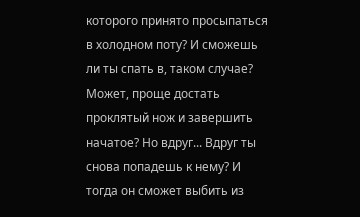которого принято просыпаться в холодном поту? И сможешь ли ты спать в, таком случае? Может, проще достать проклятый нож и завершить начатое? Но вдруг... Вдруг ты снова попадешь к нему? И тогда он сможет выбить из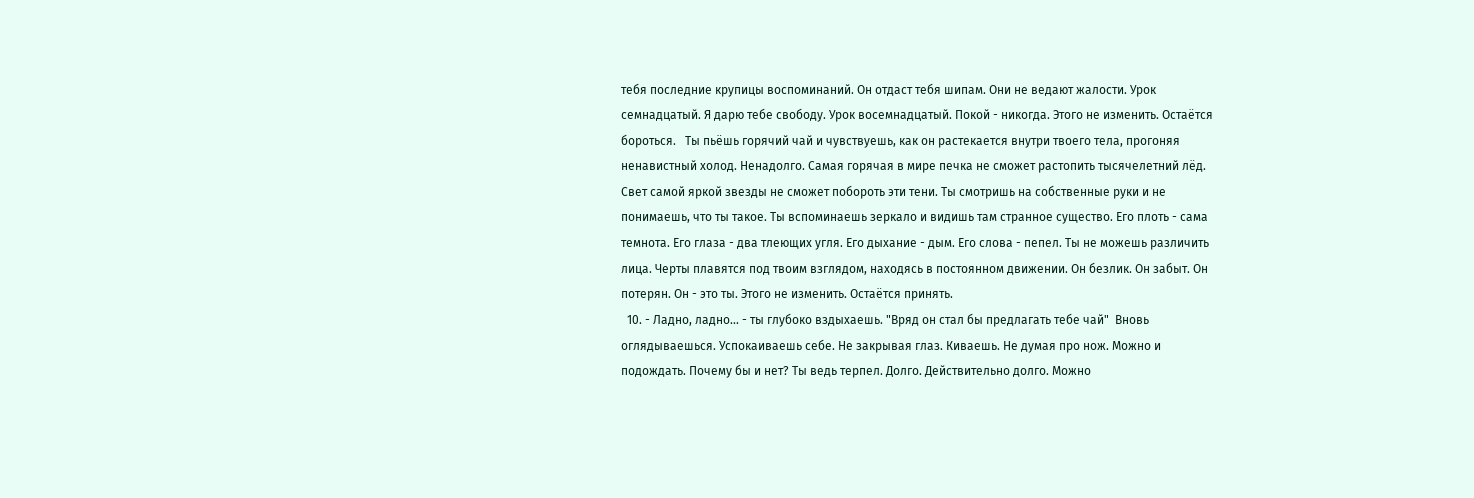тебя последние крупицы воспоминаний. Он отдаст тебя шипам. Они не ведают жалости. Урок семнадцатый. Я дарю тебе свободу. Урок восемнадцатый. Покой - никогда. Этого не изменить. Остаётся бороться.   Ты пьёшь горячий чай и чувствуешь, как он растекается внутри твоего тела, прогоняя ненавистный холод. Ненадолго. Самая горячая в мире печка не сможет растопить тысячелетний лёд. Свет самой яркой звезды не сможет побороть эти тени. Ты смотришь на собственные руки и не понимаешь, что ты такое. Ты вспоминаешь зеркало и видишь там странное существо. Его плоть - сама темнота. Его глаза - два тлеющих угля. Его дыхание - дым. Его слова - пепел. Ты не можешь различить лица. Черты плавятся под твоим взглядом, находясь в постоянном движении. Он безлик. Он забыт. Он потерян. Он - это ты. Этого не изменить. Остаётся принять.
  10. - Ладно, ладно... - ты глубоко вздыхаешь. "Вряд он стал бы предлагать тебе чай"  Вновь оглядываешься. Успокаиваешь себе. Не закрывая глаз. Киваешь. Не думая про нож. Можно и подождать. Почему бы и нет? Ты ведь терпел. Долго. Действительно долго. Можно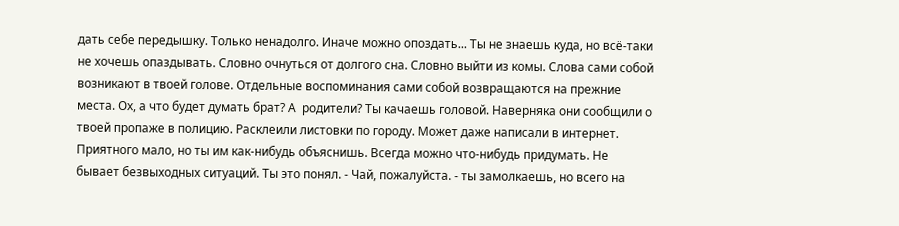дать себе передышку. Только ненадолго. Иначе можно опоздать... Ты не знаешь куда, но всё-таки не хочешь опаздывать. Словно очнуться от долгого сна. Словно выйти из комы. Слова сами собой возникают в твоей голове. Отдельные воспоминания сами собой возвращаются на прежние места. Ох, а что будет думать брат? А  родители? Ты качаешь головой. Наверняка они сообщили о твоей пропаже в полицию. Расклеили листовки по городу. Может даже написали в интернет. Приятного мало, но ты им как-нибудь объяснишь. Всегда можно что-нибудь придумать. Не бывает безвыходных ситуаций. Ты это понял. - Чай, пожалуйста. - ты замолкаешь, но всего на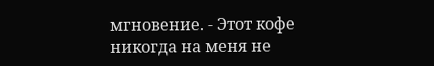мгновение. - Этот кофе никогда на меня не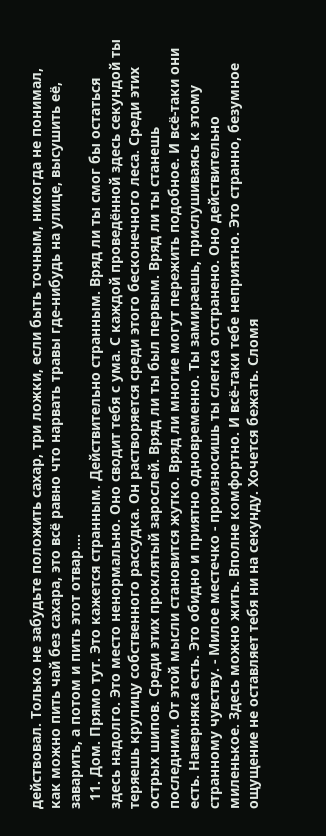действовал. Только не забудьте положить сахар, три ложки, если быть точным, никогда не понимал, как можно пить чай без сахара, это всё равно что нарвать травы где-нибудь на улице, высушить её, заварить, а потом и пить этот отвар....
  11. Дом. Прямо тут. Это кажется странным. Действительно странным. Вряд ли ты смог бы остаться здесь надолго. Это место ненормально. Оно сводит тебя с ума. С каждой проведённой здесь секундой ты теряешь крупицу собственного рассудка. Он растворяется среди этого бесконечного леса. Среди этих острых шипов. Среди этих проклятый зарослей. Вряд ли ты был первым. Вряд ли ты станешь последним. От этой мысли становится жутко. Вряд ли многие могут пережить подобное. И всё-таки они есть. Наверняка есть. Это обидно и приятно одновременно. Ты замираешь, прислушиваясь к этому странному чувству. - Милое местечко - произносишь ты слегка отстранено. Оно действительно миленькое. Здесь можно жить. Вполне комфортно. И всё-таки тебе неприятно. Это странно, безумное ощущение не оставляет тебя ни на секунду. Хочется бежать. Сломя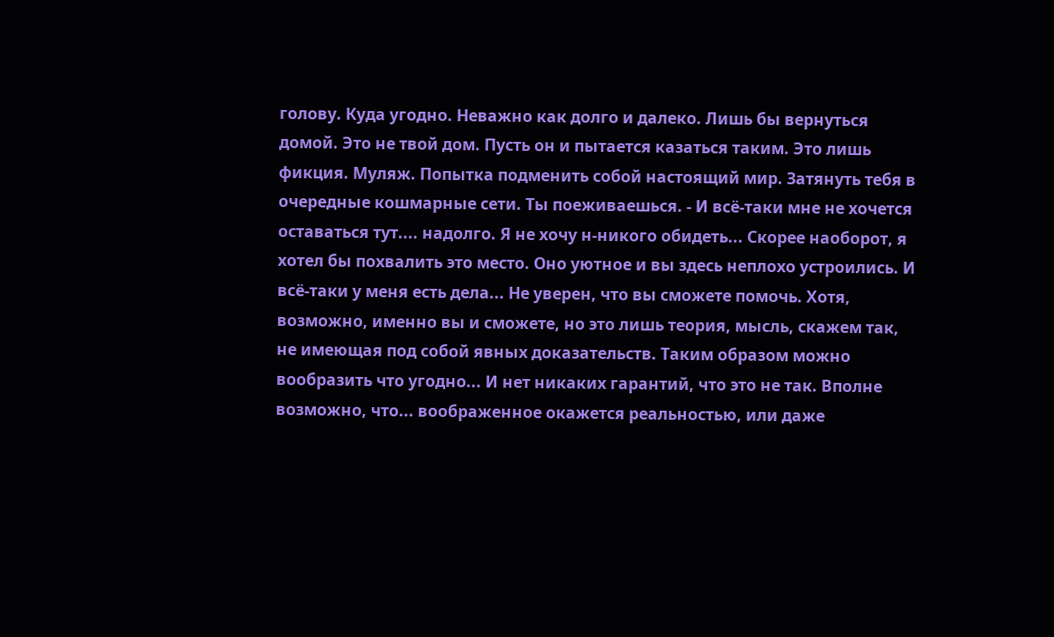голову. Куда угодно. Неважно как долго и далеко. Лишь бы вернуться домой. Это не твой дом. Пусть он и пытается казаться таким. Это лишь фикция. Муляж. Попытка подменить собой настоящий мир. Затянуть тебя в очередные кошмарные сети. Ты поеживаешься. - И всё-таки мне не хочется оставаться тут.... надолго. Я не хочу н-никого обидеть... Скорее наоборот, я хотел бы похвалить это место. Оно уютное и вы здесь неплохо устроились. И всё-таки у меня есть дела... Не уверен, что вы сможете помочь. Хотя, возможно, именно вы и сможете, но это лишь теория, мысль, скажем так, не имеющая под собой явных доказательств. Таким образом можно вообразить что угодно... И нет никаких гарантий, что это не так. Вполне возможно, что... воображенное окажется реальностью, или даже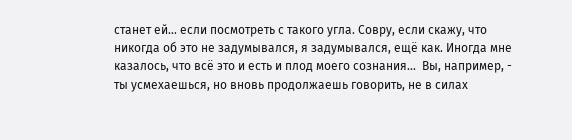станет ей... если посмотреть с такого угла. Совру, если скажу, что никогда об это не задумывался, я задумывался, ещё как. Иногда мне казалось, что всё это и есть и плод моего сознания...  Вы, например, - ты усмехаешься, но вновь продолжаешь говорить, не в силах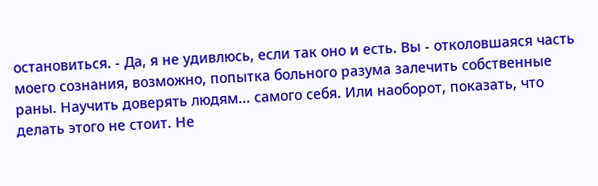остановиться. - Да, я не удивлюсь, если так оно и есть. Вы - отколовшаяся часть моего сознания, возможно, попытка больного разума залечить собственные раны. Научить доверять людям... самого себя. Или наоборот, показать, что делать этого не стоит. Не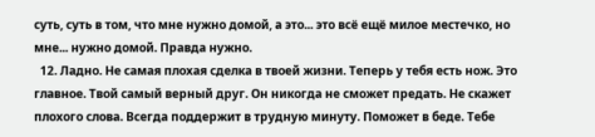суть, суть в том, что мне нужно домой, а это... это всё ещё милое местечко, но мне... нужно домой. Правда нужно.
  12. Ладно. Не самая плохая сделка в твоей жизни. Теперь у тебя есть нож. Это главное. Твой самый верный друг. Он никогда не сможет предать. Не скажет плохого слова. Всегда поддержит в трудную минуту. Поможет в беде. Тебе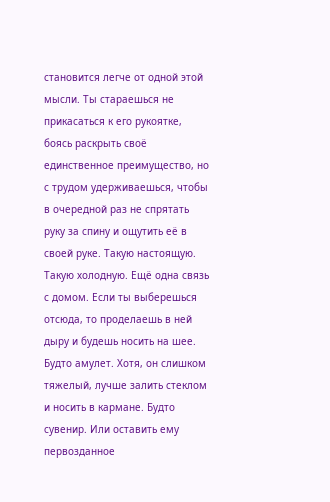становится легче от одной этой мысли. Ты стараешься не прикасаться к его рукоятке, боясь раскрыть своё единственное преимущество, но с трудом удерживаешься, чтобы в очередной раз не спрятать руку за спину и ощутить её в своей руке. Такую настоящую. Такую холодную. Ещё одна связь с домом. Если ты выберешься отсюда, то проделаешь в ней дыру и будешь носить на шее. Будто амулет. Хотя, он слишком тяжелый, лучше залить стеклом и носить в кармане. Будто сувенир. Или оставить ему первозданное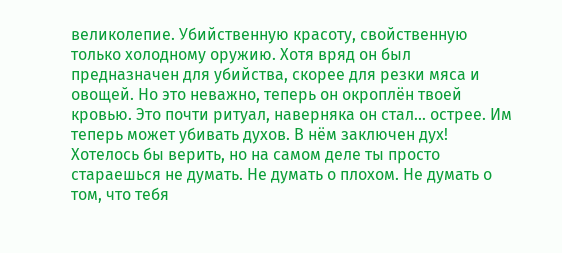великолепие. Убийственную красоту, свойственную только холодному оружию. Хотя вряд он был предназначен для убийства, скорее для резки мяса и овощей. Но это неважно, теперь он окроплён твоей кровью. Это почти ритуал, наверняка он стал... острее. Им теперь может убивать духов. В нём заключен дух! Хотелось бы верить, но на самом деле ты просто стараешься не думать. Не думать о плохом. Не думать о том, что тебя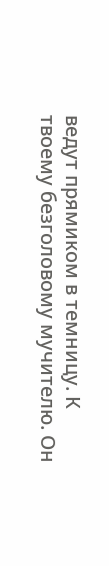ведут прямиком в темницу. К твоему безголовому мучителю. Он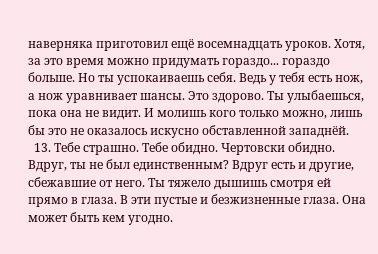наверняка приготовил ещё восемнадцать уроков. Хотя, за это время можно придумать гораздо... гораздо больше. Но ты успокаиваешь себя. Ведь у тебя есть нож, а нож уравнивает шансы. Это здорово. Ты улыбаешься, пока она не видит. И молишь кого только можно, лишь бы это не оказалось искусно обставленной западнёй.
  13. Тебе страшно. Тебе обидно. Чертовски обидно. Вдруг, ты не был единственным? Вдруг есть и другие, сбежавшие от него. Ты тяжело дышишь смотря ей прямо в глаза. В эти пустые и безжизненные глаза. Она может быть кем угодно.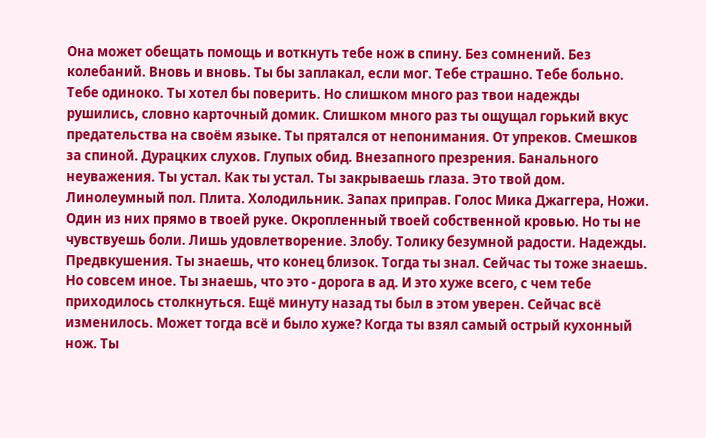Она может обещать помощь и воткнуть тебе нож в спину. Без сомнений. Без колебаний. Вновь и вновь. Ты бы заплакал, если мог. Тебе страшно. Тебе больно. Тебе одиноко. Ты хотел бы поверить. Но слишком много раз твои надежды рушились, словно карточный домик. Слишком много раз ты ощущал горький вкус предательства на своём языке. Ты прятался от непонимания. От упреков. Смешков за спиной. Дурацких слухов. Глупых обид. Внезапного презрения. Банального неуважения. Ты устал. Как ты устал. Ты закрываешь глаза. Это твой дом. Линолеумный пол. Плита. Холодильник. Запах приправ. Голос Мика Джаггера, Ножи. Один из них прямо в твоей руке. Окропленный твоей собственной кровью. Но ты не чувствуешь боли. Лишь удовлетворение. Злобу. Толику безумной радости. Надежды. Предвкушения. Ты знаешь, что конец близок. Тогда ты знал. Сейчас ты тоже знаешь. Но совсем иное. Ты знаешь, что это - дорога в ад. И это хуже всего, с чем тебе приходилось столкнуться. Ещё минуту назад ты был в этом уверен. Сейчас всё изменилось. Может тогда всё и было хуже? Когда ты взял самый острый кухонный нож. Ты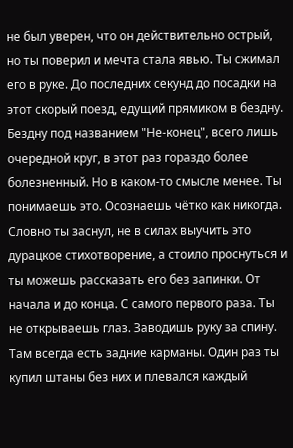не был уверен, что он действительно острый, но ты поверил и мечта стала явью. Ты сжимал его в руке. До последних секунд до посадки на этот скорый поезд, едущий прямиком в бездну. Бездну под названием "Не-конец", всего лишь очередной круг, в этот раз гораздо более болезненный. Но в каком-то смысле менее. Ты понимаешь это. Осознаешь чётко как никогда. Словно ты заснул, не в силах выучить это дурацкое стихотворение, а стоило проснуться и ты можешь рассказать его без запинки. От начала и до конца. С самого первого раза. Ты не открываешь глаз. Заводишь руку за спину. Там всегда есть задние карманы. Один раз ты купил штаны без них и плевался каждый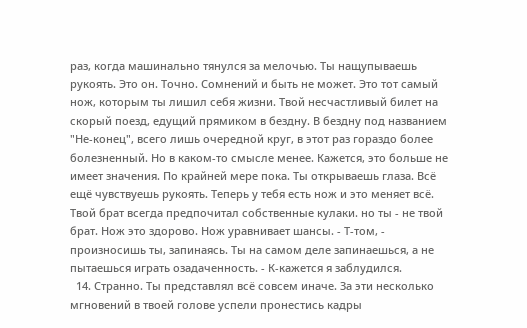раз, когда машинально тянулся за мелочью. Ты нащупываешь рукоять. Это он. Точно. Сомнений и быть не может. Это тот самый нож, которым ты лишил себя жизни. Твой несчастливый билет на скорый поезд, едущий прямиком в бездну. В бездну под названием "Не-конец", всего лишь очередной круг, в этот раз гораздо более болезненный. Но в каком-то смысле менее. Кажется, это больше не имеет значения. По крайней мере пока. Ты открываешь глаза. Всё ещё чувствуешь рукоять. Теперь у тебя есть нож и это меняет всё. Твой брат всегда предпочитал собственные кулаки. но ты - не твой брат. Нож это здорово. Нож уравнивает шансы. - Т-том, - произносишь ты, запинаясь. Ты на самом деле запинаешься, а не пытаешься играть озадаченность. - К-кажется я заблудился.
  14. Странно. Ты представлял всё совсем иначе. За эти несколько мгновений в твоей голове успели пронестись кадры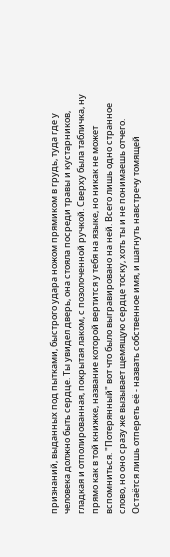признаний, выданных под пытками, быстрого удара ножом прямиком в грудь, туда где у человека должно быть сердце. Ты увидел дверь, она стояла посреди травы и кустарников, гладкая и отполированная, покрытая лаком, с позолоченной ручкой. Сверху была табличка, ну прямо как в той книжке, название которой вертится у тебя на языке, но никак не может вспомниться. "Потерянный" вот что было выгравировано на ней. Всего лишь одно странное слово, но оно сразу же вызывает щемящую сердце тоску, хоть ты и не понимаешь отчего. Остаётся лишь отпереть её - назвать собственное имя, и шагнуть навстречу томящей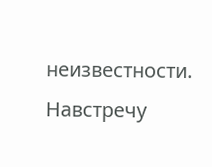неизвестности. Навстречу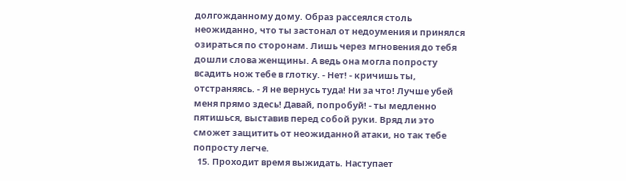долгожданному дому. Образ рассеялся столь неожиданно, что ты застонал от недоумения и принялся озираться по сторонам. Лишь через мгновения до тебя дошли слова женщины. А ведь она могла попросту всадить нож тебе в глотку. - Нет! - кричишь ты, отстраняясь. - Я не вернусь туда! Ни за что! Лучше убей меня прямо здесь! Давай, попробуй! - ты медленно пятишься, выставив перед собой руки. Вряд ли это сможет защитить от неожиданной атаки, но так тебе попросту легче.
  15. Проходит время выжидать. Наступает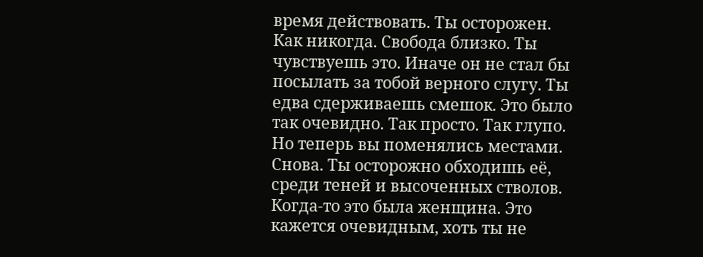время действовать. Ты осторожен. Как никогда. Свобода близко. Ты чувствуешь это. Иначе он не стал бы посылать за тобой верного слугу. Ты едва сдерживаешь смешок. Это было так очевидно. Так просто. Так глупо. Но теперь вы поменялись местами. Снова. Ты осторожно обходишь её, среди теней и высоченных стволов. Когда-то это была женщина. Это кажется очевидным, хоть ты не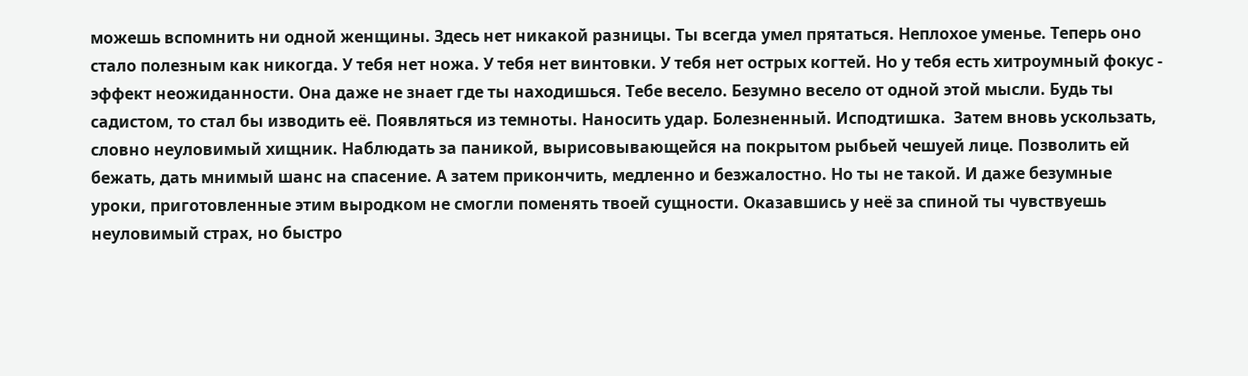можешь вспомнить ни одной женщины. Здесь нет никакой разницы. Ты всегда умел прятаться. Неплохое уменье. Теперь оно стало полезным как никогда. У тебя нет ножа. У тебя нет винтовки. У тебя нет острых когтей. Но у тебя есть хитроумный фокус - эффект неожиданности. Она даже не знает где ты находишься. Тебе весело. Безумно весело от одной этой мысли. Будь ты садистом, то стал бы изводить её. Появляться из темноты. Наносить удар. Болезненный. Исподтишка.  Затем вновь ускользать, словно неуловимый хищник. Наблюдать за паникой, вырисовывающейся на покрытом рыбьей чешуей лице. Позволить ей бежать, дать мнимый шанс на спасение. А затем прикончить, медленно и безжалостно. Но ты не такой. И даже безумные уроки, приготовленные этим выродком не смогли поменять твоей сущности. Оказавшись у неё за спиной ты чувствуешь неуловимый страх, но быстро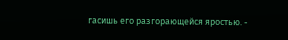гасишь его разгорающейся яростью. -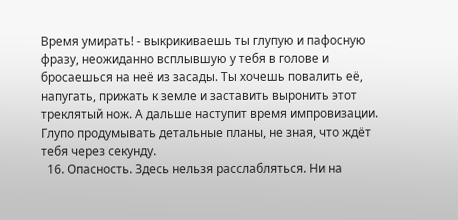Время умирать! - выкрикиваешь ты глупую и пафосную фразу, неожиданно всплывшую у тебя в голове и бросаешься на неё из засады. Ты хочешь повалить её, напугать, прижать к земле и заставить выронить этот треклятый нож. А дальше наступит время импровизации. Глупо продумывать детальные планы, не зная, что ждёт тебя через секунду.
  16. Опасность. Здесь нельзя расслабляться. Ни на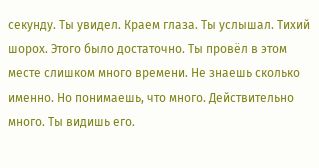секунду. Ты увидел. Краем глаза. Ты услышал. Тихий шорох. Этого было достаточно. Ты провёл в этом месте слишком много времени. Не знаешь сколько именно. Но понимаешь, что много. Действительно много. Ты видишь его.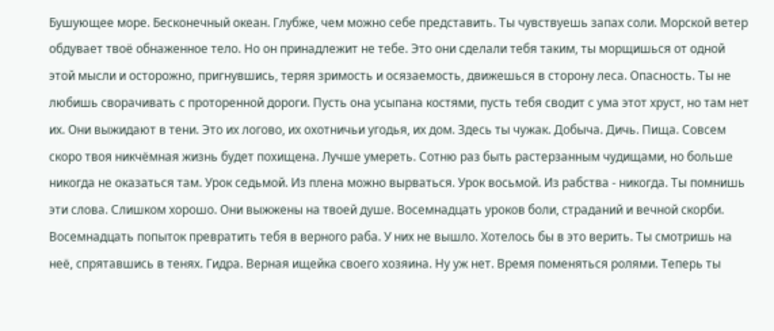Бушующее море. Бесконечный океан. Глубже, чем можно себе представить. Ты чувствуешь запах соли. Морской ветер обдувает твоё обнаженное тело. Но он принадлежит не тебе. Это они сделали тебя таким, ты морщишься от одной этой мысли и осторожно, пригнувшись, теряя зримость и осязаемость, движешься в сторону леса. Опасность. Ты не любишь сворачивать с проторенной дороги. Пусть она усыпана костями, пусть тебя сводит с ума этот хруст, но там нет их. Они выжидают в тени. Это их логово, их охотничьи угодья, их дом. Здесь ты чужак. Добыча. Дичь. Пища. Совсем скоро твоя никчёмная жизнь будет похищена. Лучше умереть. Сотню раз быть растерзанным чудищами, но больше никогда не оказаться там. Урок седьмой. Из плена можно вырваться. Урок восьмой. Из рабства - никогда. Ты помнишь эти слова. Слишком хорошо. Они выжжены на твоей душе. Восемнадцать уроков боли, страданий и вечной скорби. Восемнадцать попыток превратить тебя в верного раба. У них не вышло. Хотелось бы в это верить. Ты смотришь на неё, спрятавшись в тенях. Гидра. Верная ищейка своего хозяина. Ну уж нет. Время поменяться ролями. Теперь ты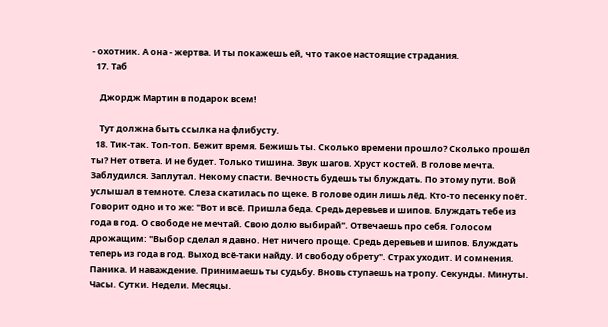- охотник. А она - жертва. И ты покажешь ей, что такое настоящие страдания.
  17. Таб

    Джордж Мартин в подарок всем!

    Тут должна быть ссылка на флибусту.
  18. Тик-так. Топ-топ. Бежит время. Бежишь ты. Сколько времени прошло? Сколько прошёл ты? Нет ответа. И не будет. Только тишина. Звук шагов. Хруст костей. В голове мечта. Заблудился. Заплутал. Некому спасти. Вечность будешь ты блуждать. По этому пути. Вой услышал в темноте. Слеза скатилась по щеке. В голове один лишь лёд. Кто-то песенку поёт. Говорит одно и то же: "Вот и всё. Пришла беда. Средь деревьев и шипов. Блуждать тебе из года в год. О свободе не мечтай. Свою долю выбирай". Отвечаешь про себя. Голосом дрожащим: "Выбор сделал я давно. Нет ничего проще. Средь деревьев и шипов. Блуждать теперь из года в год. Выход всё-таки найду. И свободу обрету". Cтрах уходит. И сомнения. Паника. И наваждение. Принимаешь ты судьбу. Вновь ступаешь на тропу. Секунды. Минуты. Часы. Сутки. Недели. Месяцы.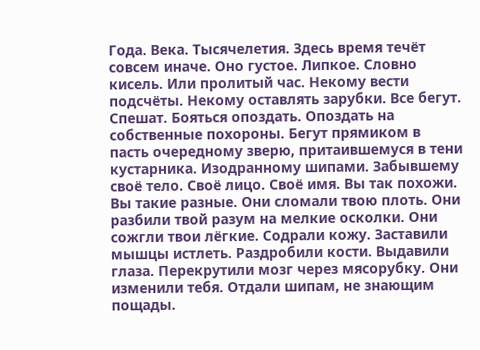Года. Века. Тысячелетия. Здесь время течёт совсем иначе. Оно густое. Липкое. Словно кисель. Или пролитый час. Некому вести подсчёты. Некому оставлять зарубки. Все бегут. Спешат. Бояться опоздать. Опоздать на собственные похороны. Бегут прямиком в пасть очередному зверю, притаившемуся в тени кустарника. Изодранному шипами. Забывшему своё тело. Своё лицо. Своё имя. Вы так похожи. Вы такие разные. Они сломали твою плоть. Они разбили твой разум на мелкие осколки. Они сожгли твои лёгкие. Содрали кожу. Заставили мышцы истлеть. Раздробили кости. Выдавили глаза. Перекрутили мозг через мясорубку. Они изменили тебя. Отдали шипам, не знающим пощады.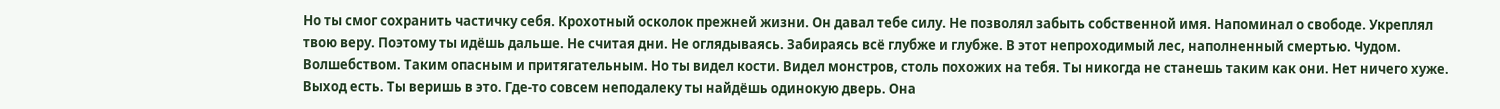Но ты смог сохранить частичку себя. Крохотный осколок прежней жизни. Он давал тебе силу. Не позволял забыть собственной имя. Напоминал о свободе. Укреплял твою веру. Поэтому ты идёшь дальше. Не считая дни. Не оглядываясь. Забираясь всё глубже и глубже. В этот непроходимый лес, наполненный смертью. Чудом. Волшебством. Таким опасным и притягательным. Но ты видел кости. Видел монстров, столь похожих на тебя. Ты никогда не станешь таким как они. Нет ничего хуже. Выход есть. Ты веришь в это. Где-то совсем неподалеку ты найдёшь одинокую дверь. Она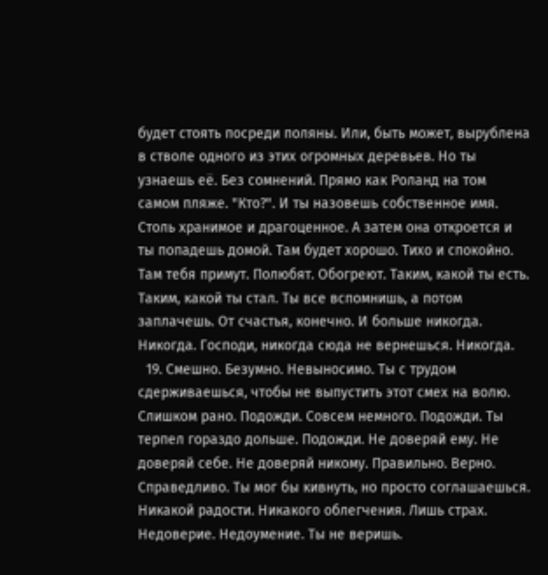будет стоять посреди поляны. Или, быть может, вырублена в стволе одного из этих огромных деревьев. Но ты узнаешь её. Без сомнений. Прямо как Роланд на том самом пляже. "Кто?". И ты назовешь собственное имя. Столь хранимое и драгоценное. А затем она откроется и ты попадешь домой. Там будет хорошо. Тихо и спокойно. Там тебя примут. Полюбят. Обогреют. Таким, какой ты есть. Таким, какой ты стал. Ты все вспомнишь, а потом заплачешь. От счастья, конечно. И больше никогда. Никогда. Господи, никогда сюда не вернешься. Никогда.
  19. Смешно. Безумно. Невыносимо. Ты с трудом сдерживаешься, чтобы не выпустить этот смех на волю. Слишком рано. Подожди. Совсем немного. Подожди. Ты терпел гораздо дольше. Подожди. Не доверяй ему. Не доверяй себе. Не доверяй никому. Правильно. Верно. Справедливо. Ты мог бы кивнуть, но просто соглашаешься. Никакой радости. Никакого облегчения. Лишь страх. Недоверие. Недоумение. Ты не веришь.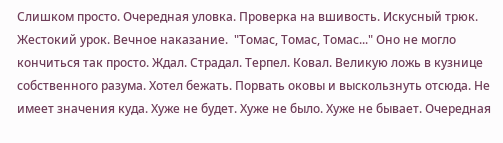Слишком просто. Очередная уловка. Проверка на вшивость. Искусный трюк. Жестокий урок. Вечное наказание.  "Томас, Томас, Томас..." Оно не могло кончиться так просто. Ждал. Страдал. Терпел. Ковал. Великую ложь в кузнице собственного разума. Хотел бежать. Порвать оковы и выскользнуть отсюда. Не имеет значения куда. Хуже не будет. Хуже не было. Хуже не бывает. Очередная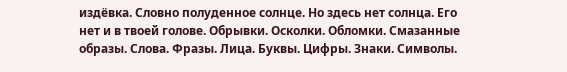издёвка. Словно полуденное солнце. Но здесь нет солнца. Его нет и в твоей голове. Обрывки. Осколки. Обломки. Смазанные образы. Слова. Фразы. Лица. Буквы. Цифры. Знаки. Символы.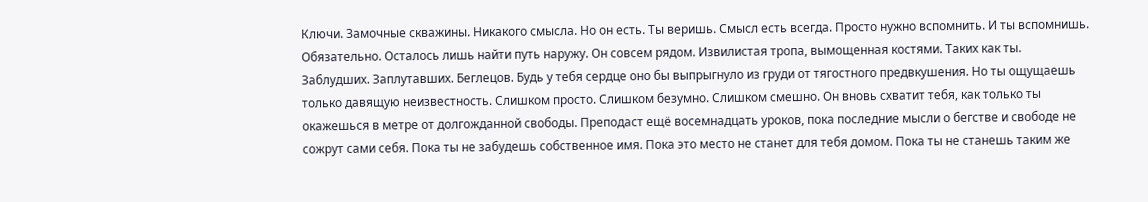Ключи. Замочные скважины. Никакого смысла. Но он есть. Ты веришь. Смысл есть всегда. Просто нужно вспомнить. И ты вспомнишь. Обязательно. Осталось лишь найти путь наружу. Он совсем рядом. Извилистая тропа, вымощенная костями. Таких как ты. Заблудших. Заплутавших. Беглецов. Будь у тебя сердце оно бы выпрыгнуло из груди от тягостного предвкушения. Но ты ощущаешь только давящую неизвестность. Слишком просто. Слишком безумно. Слишком смешно. Он вновь схватит тебя, как только ты окажешься в метре от долгожданной свободы. Преподаст ещё восемнадцать уроков, пока последние мысли о бегстве и свободе не сожрут сами себя. Пока ты не забудешь собственное имя. Пока это место не станет для тебя домом. Пока ты не станешь таким же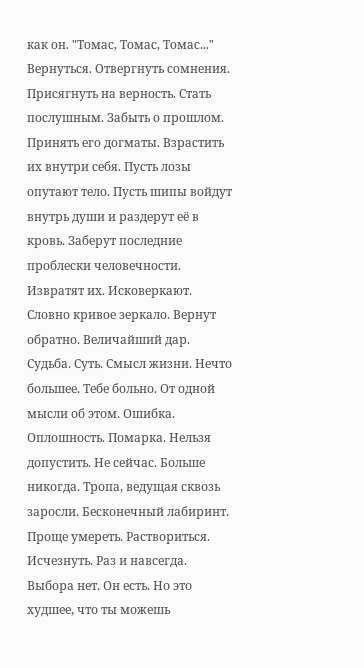как он. "Томас, Томас, Томас..." Вернуться. Отвергнуть сомнения. Присягнуть на верность. Стать послушным. Забыть о прошлом. Принять его догматы. Взрастить их внутри себя. Пусть лозы опутают тело. Пусть шипы войдут внутрь души и раздерут её в кровь. Заберут последние проблески человечности. Извратят их. Исковеркают. Словно кривое зеркало. Вернут обратно. Величайший дар. Судьба. Суть. Смысл жизни. Нечто большее. Тебе больно. От одной мысли об этом. Ошибка. Оплошность. Помарка. Нельзя допустить. Не сейчас. Больше никогда. Тропа, ведущая сквозь заросли. Бесконечный лабиринт. Проще умереть. Раствориться. Исчезнуть. Раз и навсегда. Выбора нет. Он есть. Но это худшее, что ты можешь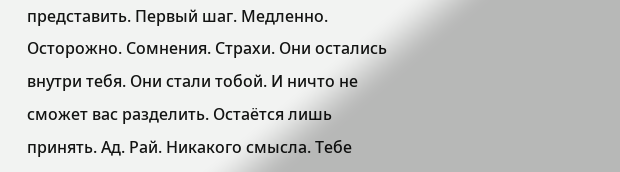представить. Первый шаг. Медленно. Осторожно. Сомнения. Страхи. Они остались внутри тебя. Они стали тобой. И ничто не сможет вас разделить. Остаётся лишь принять. Ад. Рай. Никакого смысла. Тебе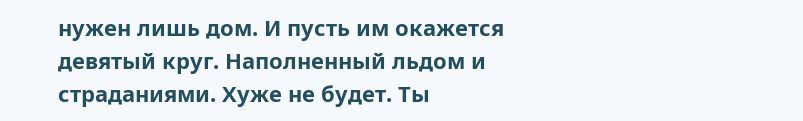нужен лишь дом. И пусть им окажется девятый круг. Наполненный льдом и страданиями. Хуже не будет. Ты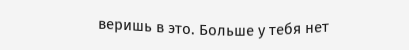веришь в это. Больше у тебя нет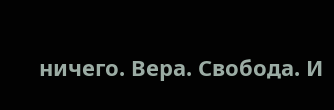ничего. Вера. Свобода. И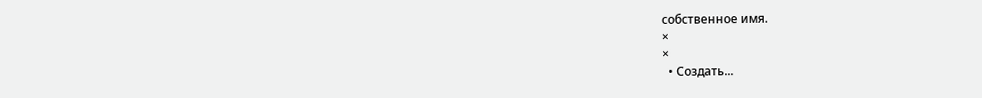собственное имя.
×
×
  • Создать...